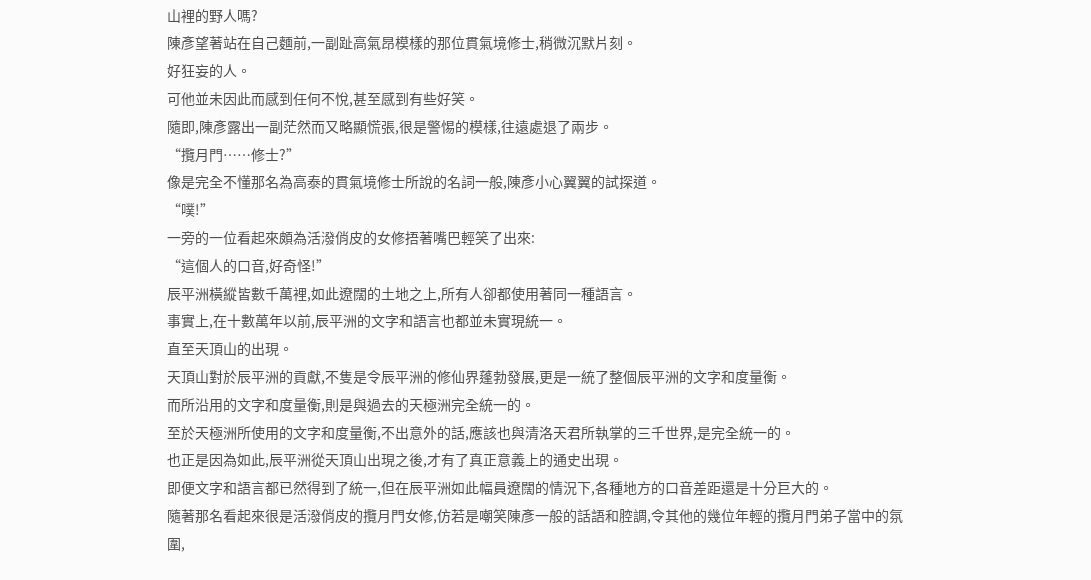山裡的野人嗎?
陳彥望著站在自己麵前,一副趾高氣昂模樣的那位貫氣境修士,稍微沉默片刻。
好狂妄的人。
可他並未因此而感到任何不悅,甚至感到有些好笑。
隨即,陳彥露出一副茫然而又略顯慌張,很是警惕的模樣,往遠處退了兩步。
“攬月門……修士?”
像是完全不懂那名為高泰的貫氣境修士所說的名詞一般,陳彥小心翼翼的試探道。
“噗!”
一旁的一位看起來頗為活潑俏皮的女修捂著嘴巴輕笑了出來:
“這個人的口音,好奇怪!”
辰平洲橫縱皆數千萬裡,如此遼闊的土地之上,所有人卻都使用著同一種語言。
事實上,在十數萬年以前,辰平洲的文字和語言也都並未實現統一。
直至天頂山的出現。
天頂山對於辰平洲的貢獻,不隻是令辰平洲的修仙界蓬勃發展,更是一統了整個辰平洲的文字和度量衡。
而所沿用的文字和度量衡,則是與過去的天極洲完全統一的。
至於天極洲所使用的文字和度量衡,不出意外的話,應該也與清洛天君所執掌的三千世界,是完全統一的。
也正是因為如此,辰平洲從天頂山出現之後,才有了真正意義上的通史出現。
即便文字和語言都已然得到了統一,但在辰平洲如此幅員遼闊的情況下,各種地方的口音差距還是十分巨大的。
隨著那名看起來很是活潑俏皮的攬月門女修,仿若是嘲笑陳彥一般的話語和腔調,令其他的幾位年輕的攬月門弟子當中的氛圍,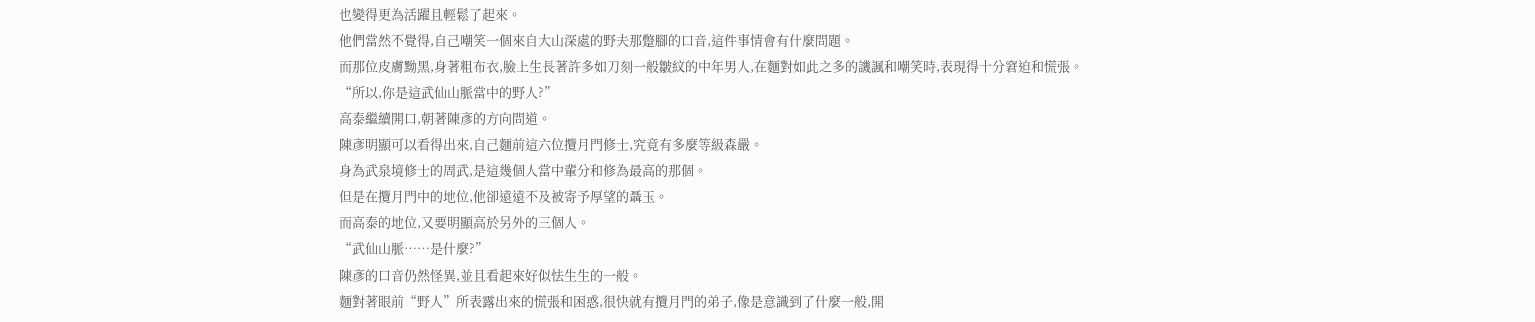也變得更為活躍且輕鬆了起來。
他們當然不覺得,自己嘲笑一個來自大山深處的野夫那蹩腳的口音,這件事情會有什麼問題。
而那位皮膚黝黑,身著粗布衣,臉上生長著許多如刀刻一般皺紋的中年男人,在麵對如此之多的譏諷和嘲笑時,表現得十分窘迫和慌張。
“所以,你是這武仙山脈當中的野人?”
高泰繼續開口,朝著陳彥的方向問道。
陳彥明顯可以看得出來,自己麵前這六位攬月門修士,究竟有多麼等級森嚴。
身為武泉境修士的周武,是這幾個人當中輩分和修為最高的那個。
但是在攬月門中的地位,他卻遠遠不及被寄予厚望的聶玉。
而高泰的地位,又要明顯高於另外的三個人。
“武仙山脈……是什麼?”
陳彥的口音仍然怪異,並且看起來好似怯生生的一般。
麵對著眼前“野人”所表露出來的慌張和困惑,很快就有攬月門的弟子,像是意識到了什麼一般,開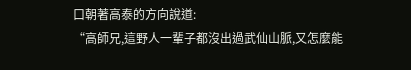口朝著高泰的方向說道:
“高師兄,這野人一輩子都沒出過武仙山脈,又怎麼能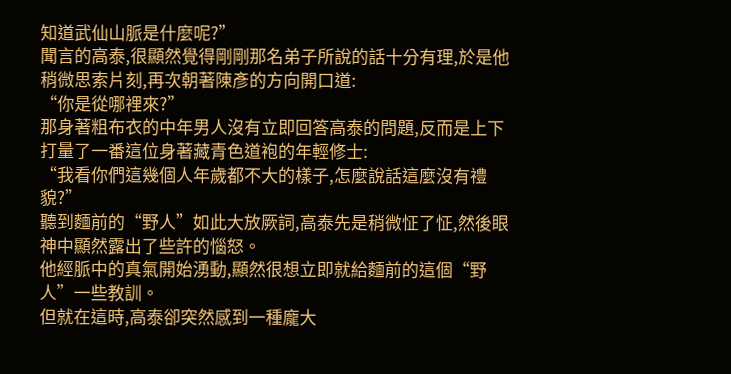知道武仙山脈是什麼呢?”
聞言的高泰,很顯然覺得剛剛那名弟子所說的話十分有理,於是他稍微思索片刻,再次朝著陳彥的方向開口道:
“你是從哪裡來?”
那身著粗布衣的中年男人沒有立即回答高泰的問題,反而是上下打量了一番這位身著藏青色道袍的年輕修士:
“我看你們這幾個人年歲都不大的樣子,怎麼說話這麼沒有禮貌?”
聽到麵前的“野人”如此大放厥詞,高泰先是稍微怔了怔,然後眼神中顯然露出了些許的惱怒。
他經脈中的真氣開始湧動,顯然很想立即就給麵前的這個“野人”一些教訓。
但就在這時,高泰卻突然感到一種龐大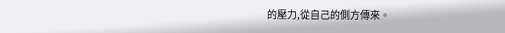的壓力,從自己的側方傳來。